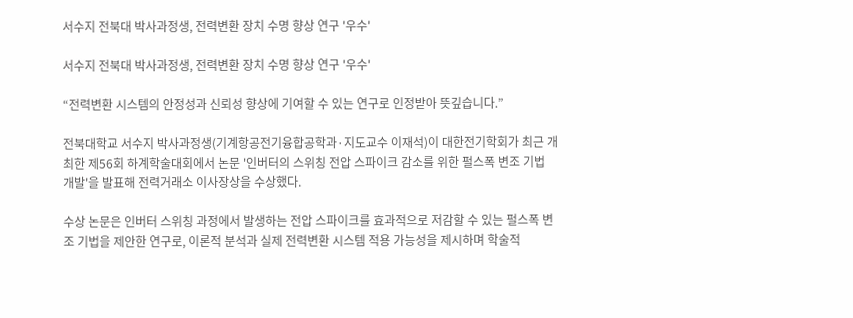서수지 전북대 박사과정생, 전력변환 장치 수명 향상 연구 '우수'

서수지 전북대 박사과정생, 전력변환 장치 수명 향상 연구 '우수'

“전력변환 시스템의 안정성과 신뢰성 향상에 기여할 수 있는 연구로 인정받아 뜻깊습니다.”

전북대학교 서수지 박사과정생(기계항공전기융합공학과·지도교수 이재석)이 대한전기학회가 최근 개최한 제56회 하계학술대회에서 논문 '인버터의 스위칭 전압 스파이크 감소를 위한 펄스폭 변조 기법 개발'을 발표해 전력거래소 이사장상을 수상했다.

수상 논문은 인버터 스위칭 과정에서 발생하는 전압 스파이크를 효과적으로 저감할 수 있는 펄스폭 변조 기법을 제안한 연구로, 이론적 분석과 실제 전력변환 시스템 적용 가능성을 제시하며 학술적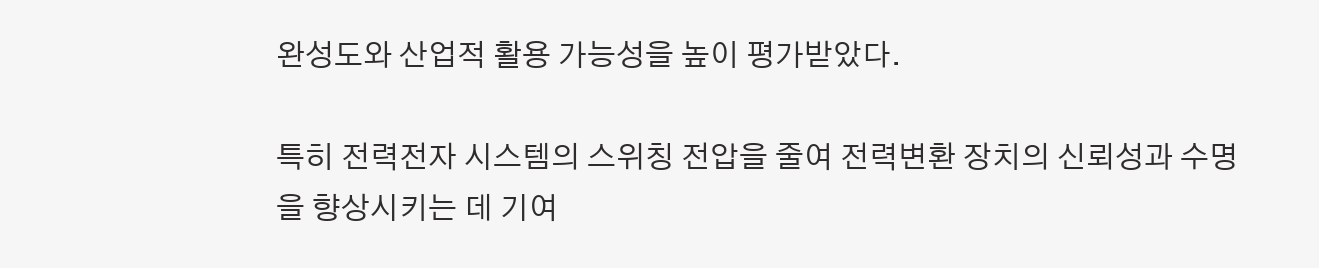완성도와 산업적 활용 가능성을 높이 평가받았다.

특히 전력전자 시스템의 스위칭 전압을 줄여 전력변환 장치의 신뢰성과 수명을 향상시키는 데 기여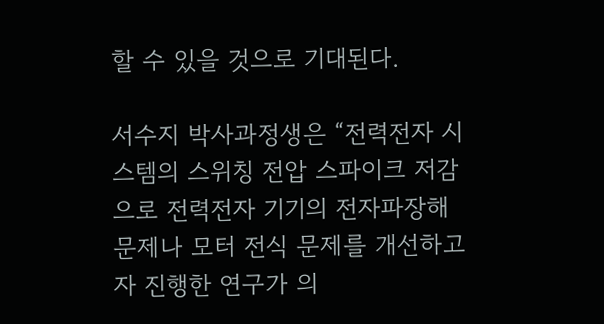할 수 있을 것으로 기대된다.

서수지 박사과정생은 “전력전자 시스템의 스위칭 전압 스파이크 저감으로 전력전자 기기의 전자파장해 문제나 모터 전식 문제를 개선하고자 진행한 연구가 의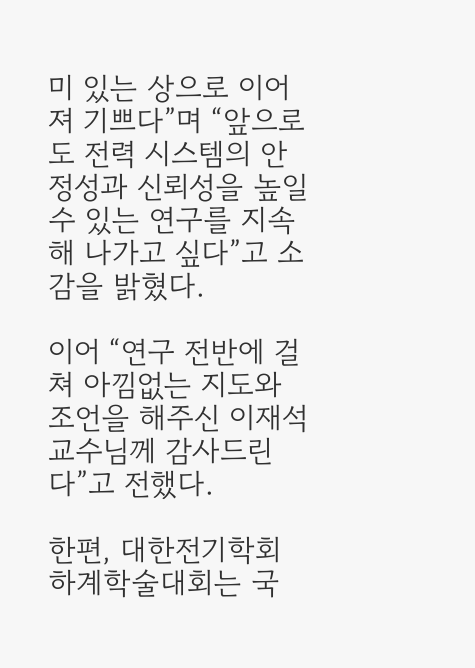미 있는 상으로 이어져 기쁘다”며 “앞으로도 전력 시스템의 안정성과 신뢰성을 높일 수 있는 연구를 지속해 나가고 싶다”고 소감을 밝혔다.

이어 “연구 전반에 걸쳐 아낌없는 지도와 조언을 해주신 이재석 교수님께 감사드린다”고 전했다.

한편, 대한전기학회 하계학술대회는 국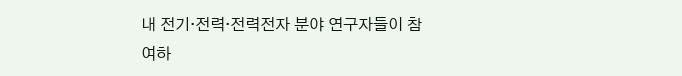내 전기·전력·전력전자 분야 연구자들이 참여하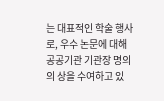는 대표적인 학술 행사로, 우수 논문에 대해 공공기관 기관장 명의의 상을 수여하고 있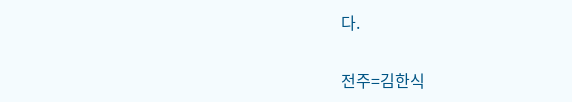다.

전주=김한식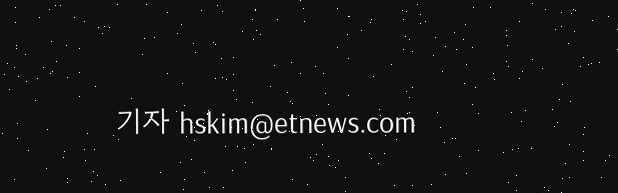기자 hskim@etnews.com